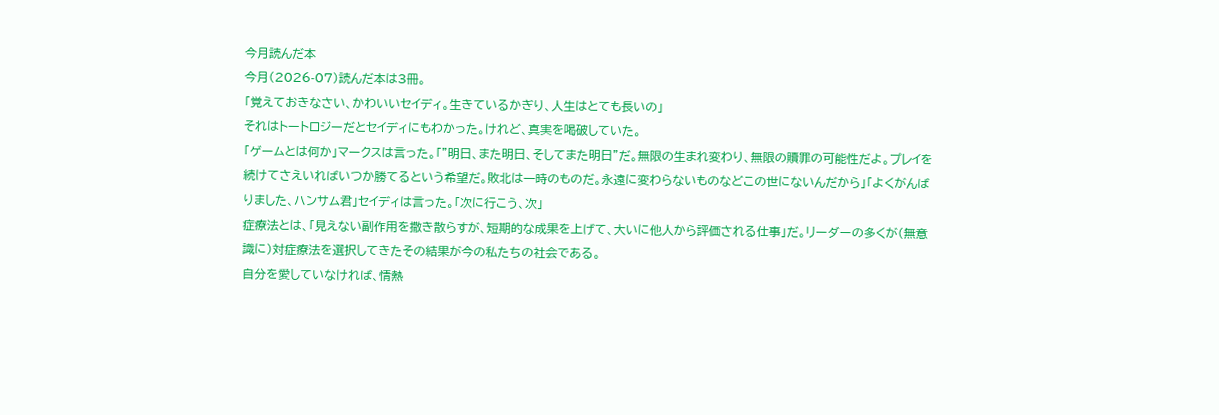今月読んだ本
今月(2026-07)読んだ本は3冊。
「覚えておきなさい、かわいいセイディ。生きているかぎり、人生はとても長いの」
それはトートロジーだとセイディにもわかった。けれど、真実を喝破していた。
「ゲームとは何か」マークスは言った。「"明日、また明日、そしてまた明日"だ。無限の生まれ変わり、無限の贖罪の可能性だよ。プレイを続けてさえいればいつか勝てるという希望だ。敗北は一時のものだ。永遠に変わらないものなどこの世にないんだから」「よくがんばりました、ハンサム君」セイディは言った。「次に行こう、次」
症療法とは、「見えない副作用を撒き散らすが、短期的な成果を上げて、大いに他人から評価される仕事」だ。リーダーの多くが(無意識に)対症療法を選択してきたその結果が今の私たちの社会である。
自分を愛していなければ、情熱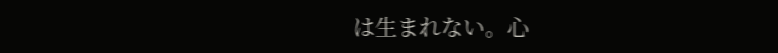は生まれない。心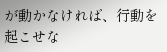が動かなければ、行動を起こせな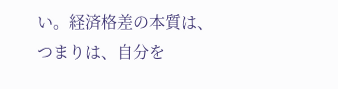い。経済格差の本質は、つまりは、自分を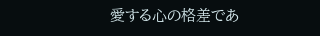愛する心の格差であ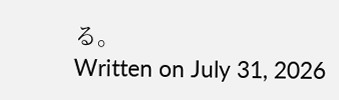る。
Written on July 31, 2026